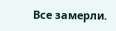Все замерли.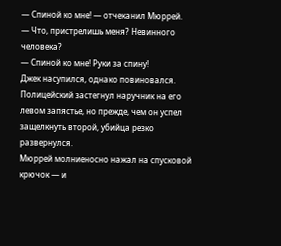— Спиной ко мне! — отчеканил Мюррей.
— Что, пристрелишь меня? Невинного человека?
— Спиной ко мне! Руки за спину!
Джек насупился, однако повиновался. Полицейский застегнул наручник на его левом запястье, но прежде, чем он успел защелкнуть второй, убийца резко развернулся.
Мюррей молниеносно нажал на спусковой крючок — и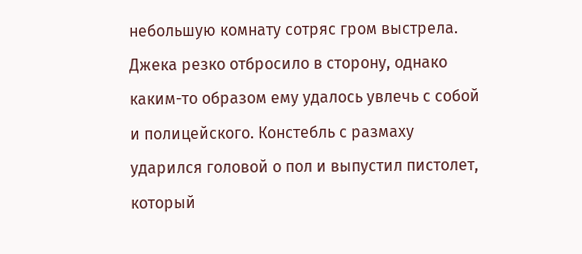небольшую комнату сотряс гром выстрела.
Джека резко отбросило в сторону, однако каким-то образом ему удалось увлечь с собой и полицейского. Констебль с размаху ударился головой о пол и выпустил пистолет, который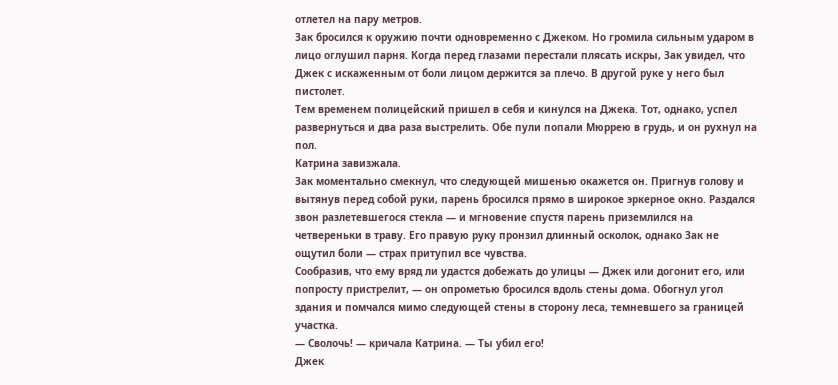отлетел на пару метров.
Зак бросился к оружию почти одновременно с Джеком. Но громила сильным ударом в лицо оглушил парня. Когда перед глазами перестали плясать искры, Зак увидел, что Джек с искаженным от боли лицом держится за плечо. В другой руке у него был пистолет.
Тем временем полицейский пришел в себя и кинулся на Джека. Тот, однако, успел развернуться и два раза выстрелить. Обе пули попали Мюррею в грудь, и он рухнул на пол.
Катрина завизжала.
Зак моментально смекнул, что следующей мишенью окажется он. Пригнув голову и вытянув перед собой руки, парень бросился прямо в широкое эркерное окно. Раздался звон разлетевшегося стекла — и мгновение спустя парень приземлился на четвереньки в траву. Его правую руку пронзил длинный осколок, однако Зак не ощутил боли — страх притупил все чувства.
Сообразив, что ему вряд ли удастся добежать до улицы — Джек или догонит его, или попросту пристрелит, — он опрометью бросился вдоль стены дома. Обогнул угол здания и помчался мимо следующей стены в сторону леса, темневшего за границей участка.
— Сволочь! — кричала Катрина. — Ты убил его!
Джек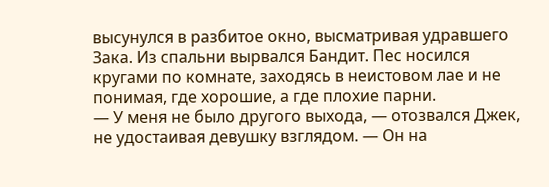высунулся в разбитое окно, высматривая удравшего Зака. Из спальни вырвался Бандит. Пес носился кругами по комнате, заходясь в неистовом лае и не понимая, где хорошие, а где плохие парни.
— У меня не было другого выхода, — отозвался Джек, не удостаивая девушку взглядом. — Он на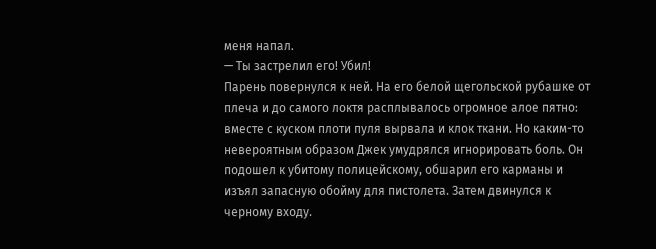меня напал.
— Ты застрелил его! Убил!
Парень повернулся к ней. На его белой щегольской рубашке от плеча и до самого локтя расплывалось огромное алое пятно: вместе с куском плоти пуля вырвала и клок ткани. Но каким-то невероятным образом Джек умудрялся игнорировать боль. Он подошел к убитому полицейскому, обшарил его карманы и изъял запасную обойму для пистолета. Затем двинулся к черному входу.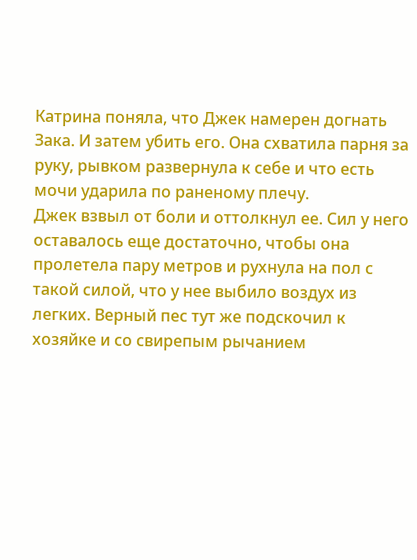Катрина поняла, что Джек намерен догнать Зака. И затем убить его. Она схватила парня за руку, рывком развернула к себе и что есть мочи ударила по раненому плечу.
Джек взвыл от боли и оттолкнул ее. Сил у него оставалось еще достаточно, чтобы она пролетела пару метров и рухнула на пол с такой силой, что у нее выбило воздух из легких. Верный пес тут же подскочил к хозяйке и со свирепым рычанием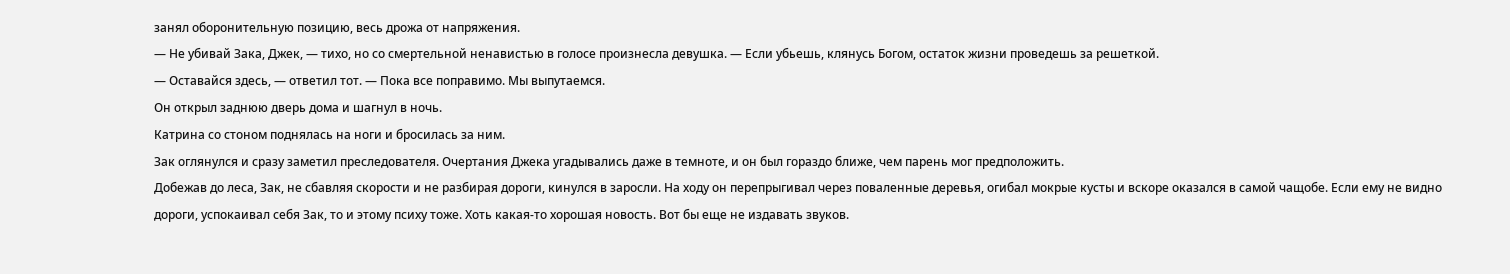занял оборонительную позицию, весь дрожа от напряжения.
— Не убивай Зака, Джек, — тихо, но со смертельной ненавистью в голосе произнесла девушка. — Если убьешь, клянусь Богом, остаток жизни проведешь за решеткой.
— Оставайся здесь, — ответил тот. — Пока все поправимо. Мы выпутаемся.
Он открыл заднюю дверь дома и шагнул в ночь.
Катрина со стоном поднялась на ноги и бросилась за ним.
Зак оглянулся и сразу заметил преследователя. Очертания Джека угадывались даже в темноте, и он был гораздо ближе, чем парень мог предположить.
Добежав до леса, Зак, не сбавляя скорости и не разбирая дороги, кинулся в заросли. На ходу он перепрыгивал через поваленные деревья, огибал мокрые кусты и вскоре оказался в самой чащобе. Если ему не видно дороги, успокаивал себя Зак, то и этому психу тоже. Хоть какая-то хорошая новость. Вот бы еще не издавать звуков.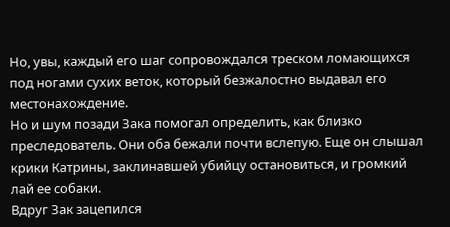Но, увы, каждый его шаг сопровождался треском ломающихся под ногами сухих веток, который безжалостно выдавал его местонахождение.
Но и шум позади Зака помогал определить, как близко преследователь. Они оба бежали почти вслепую. Еще он слышал крики Катрины, заклинавшей убийцу остановиться, и громкий лай ее собаки.
Вдруг Зак зацепился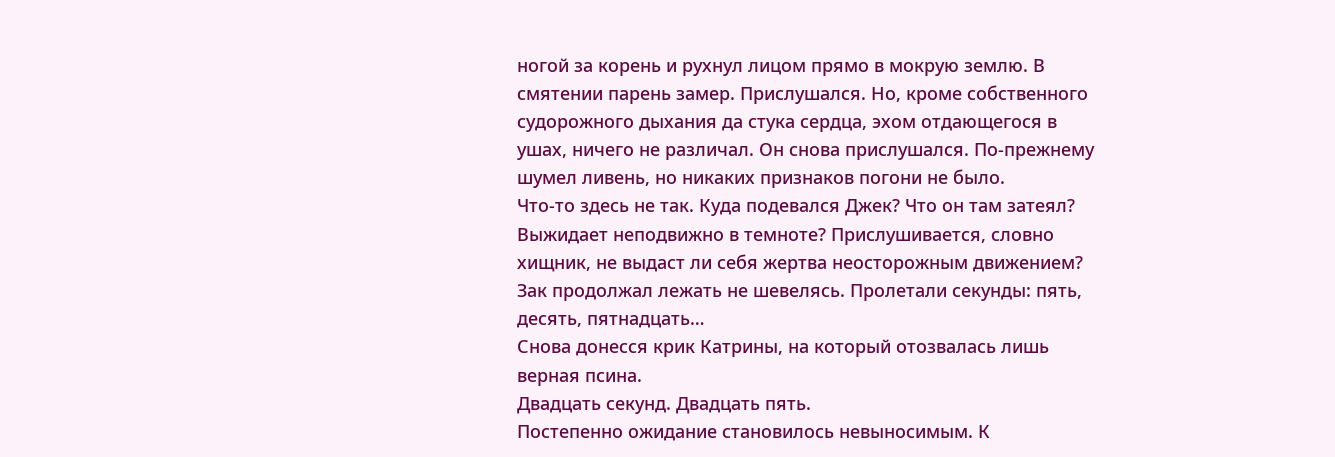ногой за корень и рухнул лицом прямо в мокрую землю. В смятении парень замер. Прислушался. Но, кроме собственного судорожного дыхания да стука сердца, эхом отдающегося в ушах, ничего не различал. Он снова прислушался. По-прежнему шумел ливень, но никаких признаков погони не было.
Что-то здесь не так. Куда подевался Джек? Что он там затеял? Выжидает неподвижно в темноте? Прислушивается, словно хищник, не выдаст ли себя жертва неосторожным движением?
Зак продолжал лежать не шевелясь. Пролетали секунды: пять, десять, пятнадцать…
Снова донесся крик Катрины, на который отозвалась лишь верная псина.
Двадцать секунд. Двадцать пять.
Постепенно ожидание становилось невыносимым. К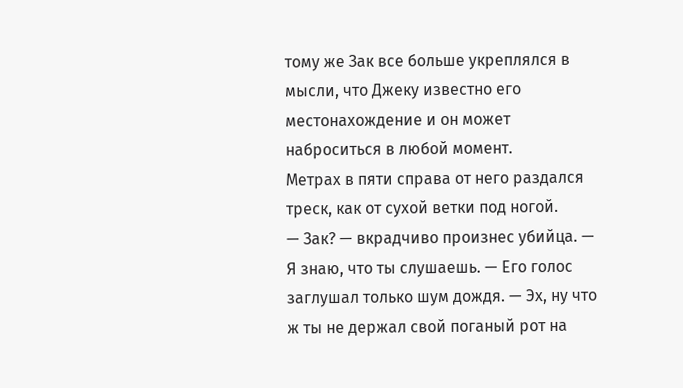тому же Зак все больше укреплялся в мысли, что Джеку известно его местонахождение и он может наброситься в любой момент.
Метрах в пяти справа от него раздался треск, как от сухой ветки под ногой.
— Зак? — вкрадчиво произнес убийца. — Я знаю, что ты слушаешь. — Его голос заглушал только шум дождя. — Эх, ну что ж ты не держал свой поганый рот на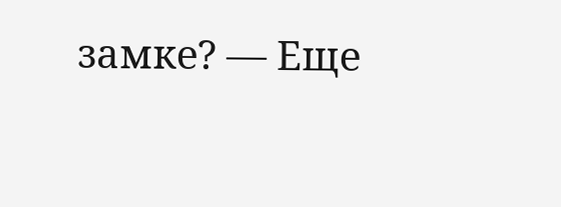замке? — Еще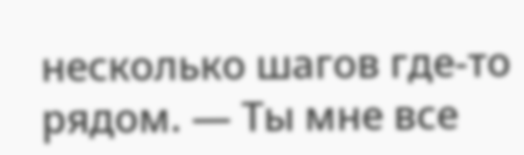несколько шагов где-то рядом. — Ты мне все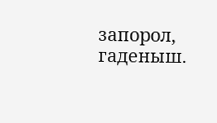запорол, гаденыш.